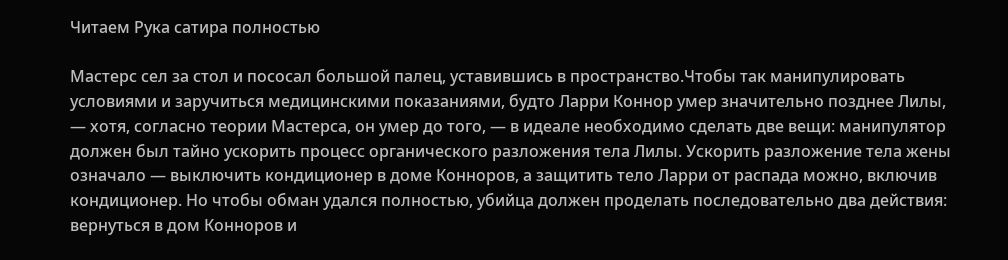Читаем Рука сатира полностью

Мастерс сел за стол и пососал большой палец, уставившись в пространство.Чтобы так манипулировать условиями и заручиться медицинскими показаниями, будто Ларри Коннор умер значительно позднее Лилы, — хотя, согласно теории Мастерса, он умер до того, — в идеале необходимо сделать две вещи: манипулятор должен был тайно ускорить процесс органического разложения тела Лилы. Ускорить разложение тела жены означало — выключить кондиционер в доме Конноров, а защитить тело Ларри от распада можно, включив кондиционер. Но чтобы обман удался полностью, убийца должен проделать последовательно два действия: вернуться в дом Конноров и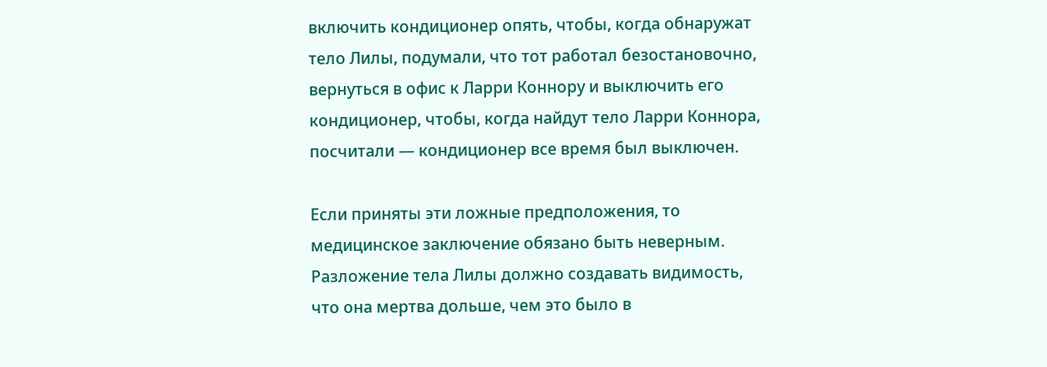включить кондиционер опять, чтобы, когда обнаружат тело Лилы, подумали, что тот работал безостановочно, вернуться в офис к Ларри Коннору и выключить его кондиционер, чтобы, когда найдут тело Ларри Коннора, посчитали — кондиционер все время был выключен.

Если приняты эти ложные предположения, то медицинское заключение обязано быть неверным. Разложение тела Лилы должно создавать видимость, что она мертва дольше, чем это было в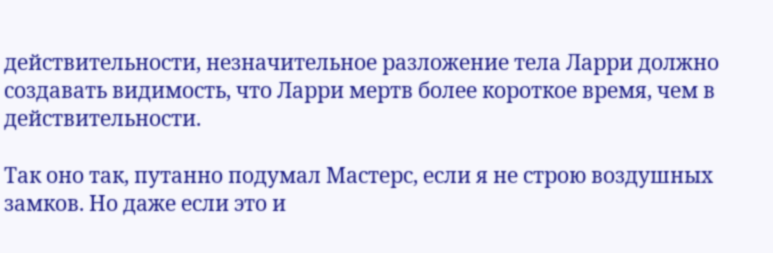действительности, незначительное разложение тела Ларри должно создавать видимость, что Ларри мертв более короткое время, чем в действительности.

Так оно так, путанно подумал Мастерс, если я не строю воздушных замков. Но даже если это и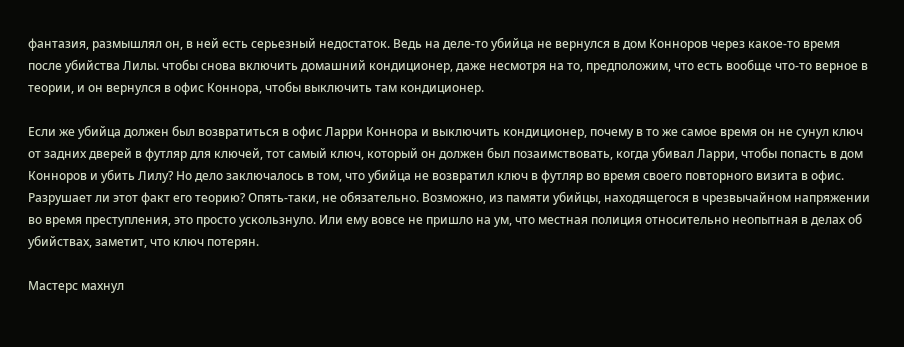фантазия, размышлял он, в ней есть серьезный недостаток. Ведь на деле-то убийца не вернулся в дом Конноров через какое-то время после убийства Лилы. чтобы снова включить домашний кондиционер, даже несмотря на то, предположим, что есть вообще что-то верное в теории, и он вернулся в офис Коннора, чтобы выключить там кондиционер.

Если же убийца должен был возвратиться в офис Ларри Коннора и выключить кондиционер, почему в то же самое время он не сунул ключ от задних дверей в футляр для ключей, тот самый ключ, который он должен был позаимствовать, когда убивал Ларри, чтобы попасть в дом Конноров и убить Лилу? Но дело заключалось в том, что убийца не возвратил ключ в футляр во время своего повторного визита в офис. Разрушает ли этот факт его теорию? Опять-таки, не обязательно. Возможно, из памяти убийцы, находящегося в чрезвычайном напряжении во время преступления, это просто ускользнуло. Или ему вовсе не пришло на ум, что местная полиция относительно неопытная в делах об убийствах, заметит, что ключ потерян.

Мастерс махнул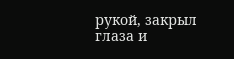рукой, закрыл глаза и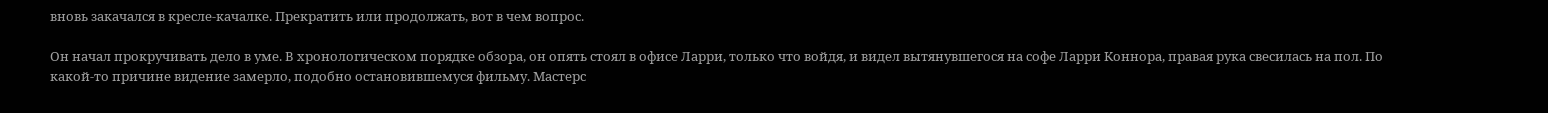вновь закачался в кресле-качалке. Прекратить или продолжать, вот в чем вопрос.

Он начал прокручивать дело в уме. В хронологическом порядке обзора, он опять стоял в офисе Ларри, только что войдя, и видел вытянувшегося на софе Ларри Коннора, правая рука свесилась на пол. По какой-то причине видение замерло, подобно остановившемуся фильму. Мастерс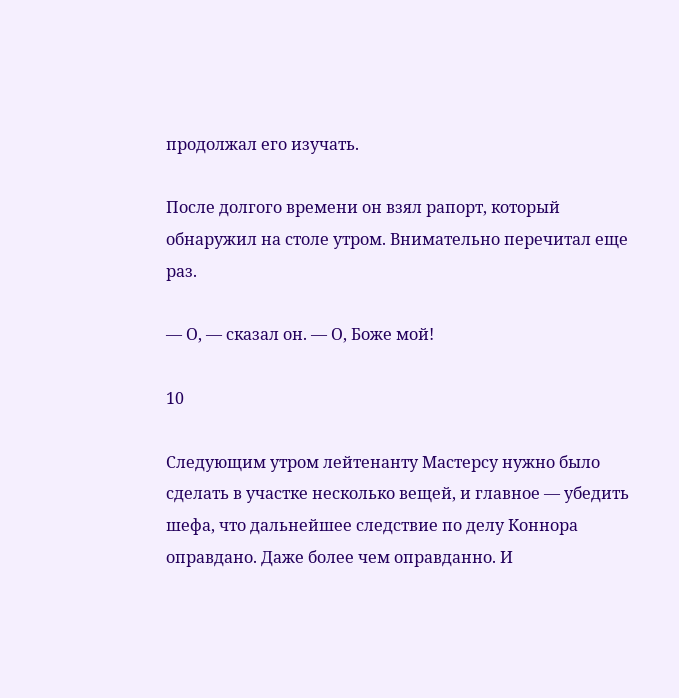продолжал его изучать.

После долгого времени он взял рапорт, который обнаружил на столе утром. Внимательно перечитал еще раз.

— О, — сказал он. — О, Боже мой!

10

Следующим утром лейтенанту Мастерсу нужно было сделать в участке несколько вещей, и главное — убедить шефа, что дальнейшее следствие по делу Коннора оправдано. Даже более чем оправданно. И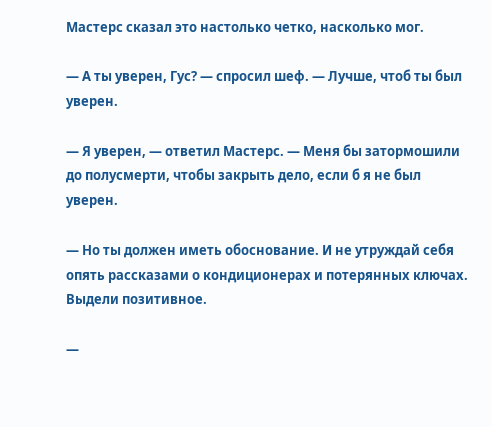Мастерс сказал это настолько четко, насколько мог.

— А ты уверен, Гус? — спросил шеф. — Лучше, чтоб ты был уверен.

— Я уверен, — ответил Мастерс. — Меня бы затормошили до полусмерти, чтобы закрыть дело, если б я не был уверен.

— Но ты должен иметь обоснование. И не утруждай себя опять рассказами о кондиционерах и потерянных ключах. Выдели позитивное.

—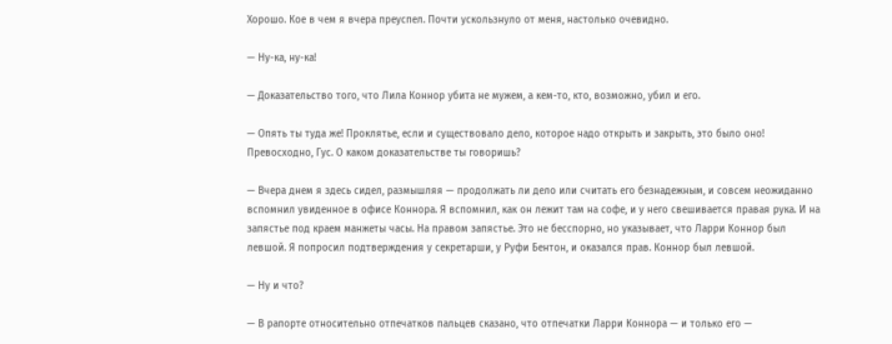Хорошо. Кое в чем я вчера преуспел. Почти ускользнуло от меня, настолько очевидно.

— Ну-ка, ну-ка!

— Доказательство того, что Лила Коннор убита не мужем, а кем-то, кто, возможно, убил и его.

— Опять ты туда же! Проклятье, если и существовало дело, которое надо открыть и закрыть, это было оно! Превосходно, Гус. О каком доказательстве ты говоришь?

— Вчера днем я здесь сидел, размышляя — продолжать ли дело или считать его безнадежным, и совсем неожиданно вспомнил увиденное в офисе Коннора. Я вспомнил, как он лежит там на софе, и у него свешивается правая рука. И на запястье под краем манжеты часы. На правом запястье. Это не бесспорно, но указывает, что Ларри Коннор был левшой. Я попросил подтверждения у секретарши, у Руфи Бентон, и оказался прав. Коннор был левшой.

— Ну и что?

— В рапорте относительно отпечатков пальцев сказано, что отпечатки Ларри Коннора — и только его —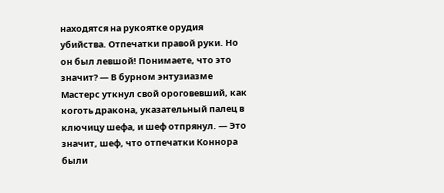находятся на рукоятке орудия убийства. Отпечатки правой руки. Но он был левшой! Понимаете, что это значит? — В бурном энтузиазме Мастерс уткнул свой ороговевший, как коготь дракона, указательный палец в ключицу шефа, и шеф отпрянул. — Это значит, шеф, что отпечатки Коннора были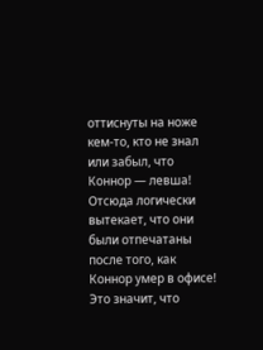оттиснуты на ноже кем-то, кто не знал или забыл, что Коннор — левша! Отсюда логически вытекает, что они были отпечатаны после того, как Коннор умер в офисе! Это значит, что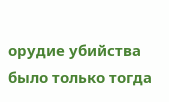орудие убийства было только тогда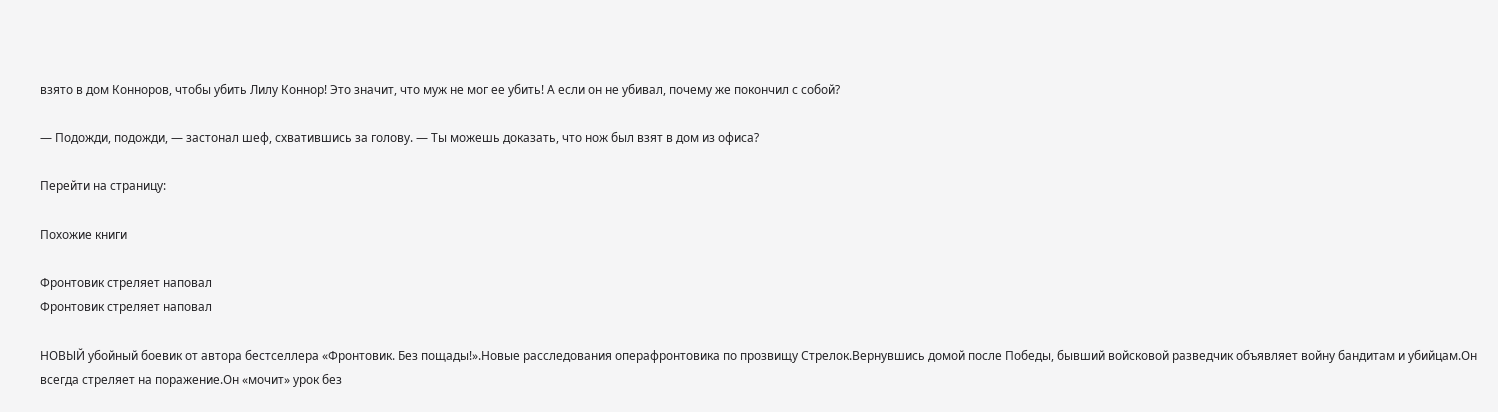взято в дом Конноров, чтобы убить Лилу Коннор! Это значит, что муж не мог ее убить! А если он не убивал, почему же покончил с собой?

— Подожди, подожди, — застонал шеф, схватившись за голову. — Ты можешь доказать, что нож был взят в дом из офиса?

Перейти на страницу:

Похожие книги

Фронтовик стреляет наповал
Фронтовик стреляет наповал

НОВЫЙ убойный боевик от автора бестселлера «Фронтовик. Без пощады!».Новые расследования операфронтовика по прозвищу Стрелок.Вернувшись домой после Победы, бывший войсковой разведчик объявляет войну бандитам и убийцам.Он всегда стреляет на поражение.Он «мочит» урок без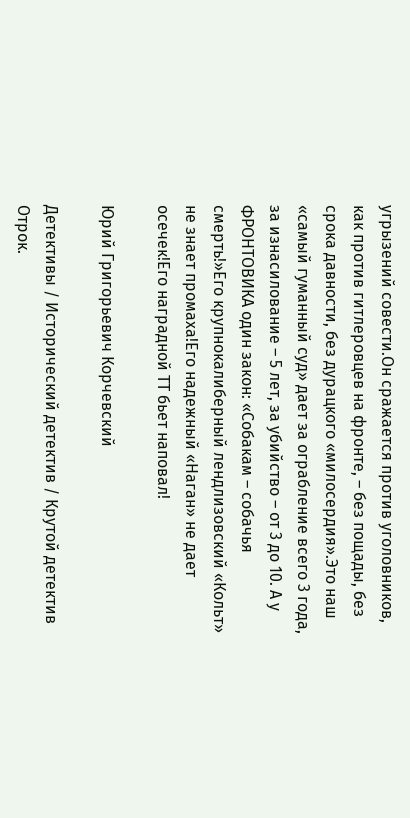угрызений совести.Он сражается против уголовников, как против гитлеровцев на фронте, – без пощады, без срока давности, без дурацкого «милосердия».Это наш «самый гуманный суд» дает за ограбление всего 3 года, за изнасилование – 5 лет, за убийство – от 3 до 10. А у ФРОНТОВИКА один закон: «Собакам – собачья смерть!»Его крупнокалиберный лендлизовский «Кольт» не знает промаха!Его надежный «Наган» не дает осечек!Его наградной ТТ бьет наповал!

Юрий Григорьевич Корчевский

Детективы / Исторический детектив / Крутой детектив
Отрок.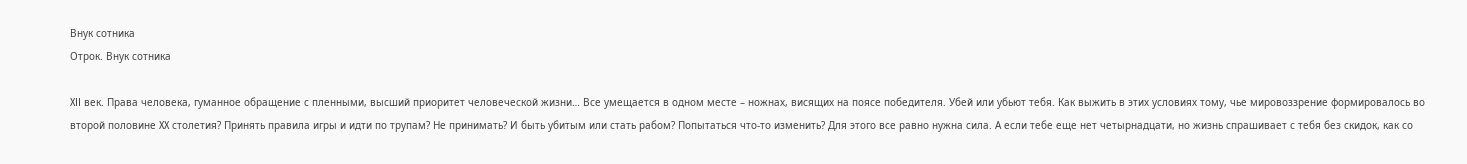Внук сотника
Отрок. Внук сотника

XII век. Права человека, гуманное обращение с пленными, высший приоритет человеческой жизни… Все умещается в одном месте – ножнах, висящих на поясе победителя. Убей или убьют тебя. Как выжить в этих условиях тому, чье мировоззрение формировалось во второй половине XX столетия? Принять правила игры и идти по трупам? Не принимать? И быть убитым или стать рабом? Попытаться что-то изменить? Для этого все равно нужна сила. А если тебе еще нет четырнадцати, но жизнь спрашивает с тебя без скидок, как со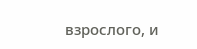взрослого, и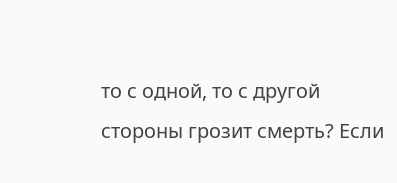то с одной, то с другой стороны грозит смерть? Если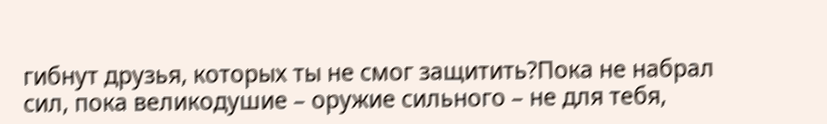гибнут друзья, которых ты не смог защитить?Пока не набрал сил, пока великодушие – оружие сильного – не для тебя,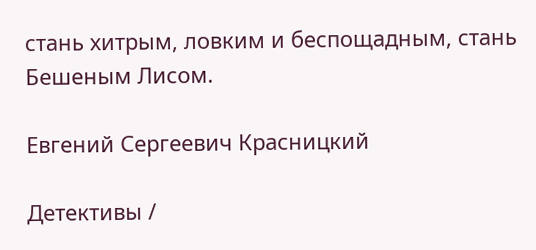стань хитрым, ловким и беспощадным, стань Бешеным Лисом.

Евгений Сергеевич Красницкий

Детективы /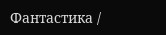Фантастика /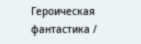Героическая фантастика /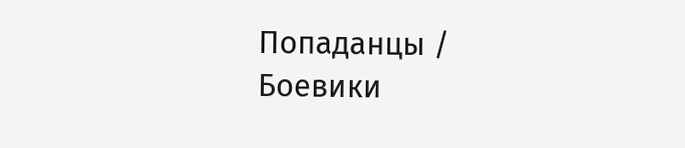Попаданцы / Боевики